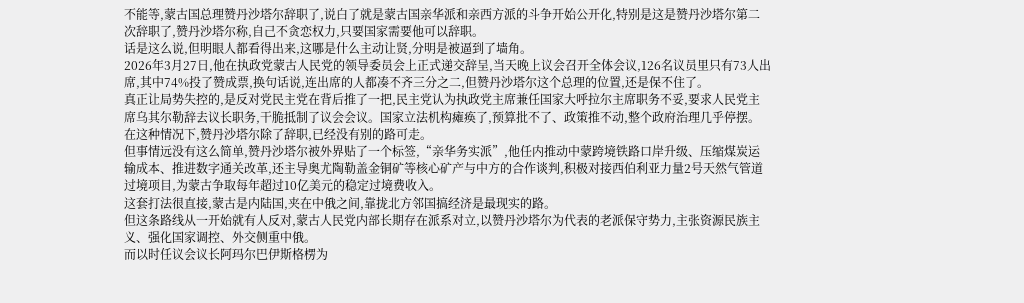不能等,蒙古国总理赞丹沙塔尔辞职了,说白了就是蒙古国亲华派和亲西方派的斗争开始公开化,特别是这是赞丹沙塔尔第二次辞职了,赞丹沙塔尔称,自己不贪恋权力,只要国家需要他可以辞职。
话是这么说,但明眼人都看得出来,这哪是什么主动让贤,分明是被逼到了墙角。
2026年3月27日,他在执政党蒙古人民党的领导委员会上正式递交辞呈,当天晚上议会召开全体会议,126名议员里只有73人出席,其中74%投了赞成票,换句话说,连出席的人都凑不齐三分之二,但赞丹沙塔尔这个总理的位置,还是保不住了。
真正让局势失控的,是反对党民主党在背后推了一把,民主党认为执政党主席兼任国家大呼拉尔主席职务不妥,要求人民党主席乌其尔勒辞去议长职务,干脆抵制了议会会议。国家立法机构瘫痪了,预算批不了、政策推不动,整个政府治理几乎停摆。在这种情况下,赞丹沙塔尔除了辞职,已经没有别的路可走。
但事情远没有这么简单,赞丹沙塔尔被外界贴了一个标签,“亲华务实派”,他任内推动中蒙跨境铁路口岸升级、压缩煤炭运输成本、推进数字通关改革,还主导奥尤陶勒盖金铜矿等核心矿产与中方的合作谈判,积极对接西伯利亚力量2号天然气管道过境项目,为蒙古争取每年超过10亿美元的稳定过境费收入。
这套打法很直接,蒙古是内陆国,夹在中俄之间,靠拢北方邻国搞经济是最现实的路。
但这条路线从一开始就有人反对,蒙古人民党内部长期存在派系对立,以赞丹沙塔尔为代表的老派保守势力,主张资源民族主义、强化国家调控、外交侧重中俄。
而以时任议会议长阿玛尔巴伊斯格楞为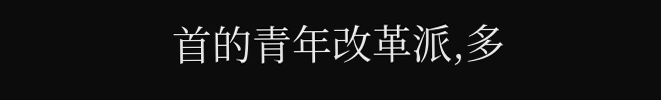首的青年改革派,多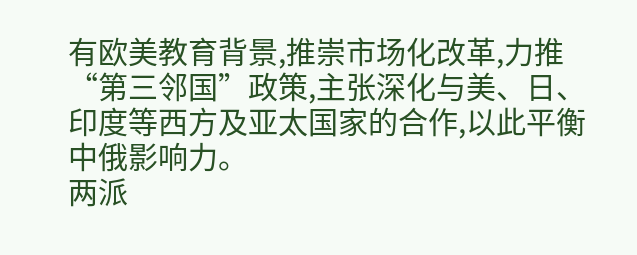有欧美教育背景,推崇市场化改革,力推“第三邻国”政策,主张深化与美、日、印度等西方及亚太国家的合作,以此平衡中俄影响力。
两派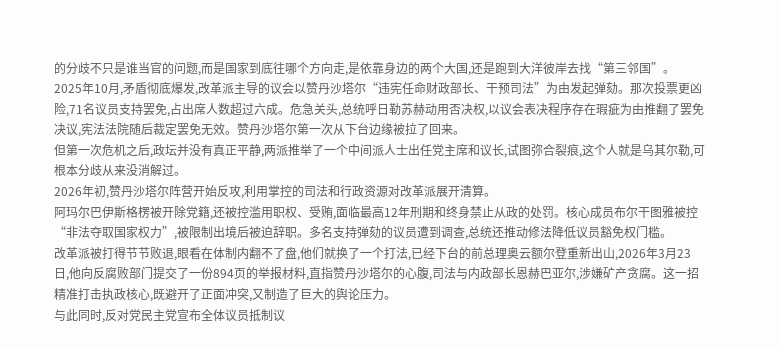的分歧不只是谁当官的问题,而是国家到底往哪个方向走,是依靠身边的两个大国,还是跑到大洋彼岸去找“第三邻国”。
2025年10月,矛盾彻底爆发,改革派主导的议会以赞丹沙塔尔“违宪任命财政部长、干预司法”为由发起弹劾。那次投票更凶险,71名议员支持罢免,占出席人数超过六成。危急关头,总统呼日勒苏赫动用否决权,以议会表决程序存在瑕疵为由推翻了罢免决议,宪法法院随后裁定罢免无效。赞丹沙塔尔第一次从下台边缘被拉了回来。
但第一次危机之后,政坛并没有真正平静,两派推举了一个中间派人士出任党主席和议长,试图弥合裂痕,这个人就是乌其尔勒,可根本分歧从来没消解过。
2026年初,赞丹沙塔尔阵营开始反攻,利用掌控的司法和行政资源对改革派展开清算。
阿玛尔巴伊斯格楞被开除党籍,还被控滥用职权、受贿,面临最高12年刑期和终身禁止从政的处罚。核心成员布尔干图雅被控“非法夺取国家权力”,被限制出境后被迫辞职。多名支持弹劾的议员遭到调查,总统还推动修法降低议员豁免权门槛。
改革派被打得节节败退,眼看在体制内翻不了盘,他们就换了一个打法,已经下台的前总理奥云额尔登重新出山,2026年3月23日,他向反腐败部门提交了一份894页的举报材料,直指赞丹沙塔尔的心腹,司法与内政部长恩赫巴亚尔,涉嫌矿产贪腐。这一招精准打击执政核心,既避开了正面冲突,又制造了巨大的舆论压力。
与此同时,反对党民主党宣布全体议员抵制议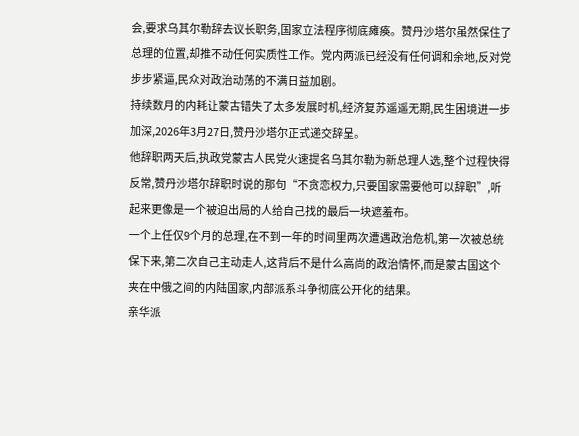会,要求乌其尔勒辞去议长职务,国家立法程序彻底瘫痪。赞丹沙塔尔虽然保住了总理的位置,却推不动任何实质性工作。党内两派已经没有任何调和余地,反对党步步紧逼,民众对政治动荡的不满日益加剧。
持续数月的内耗让蒙古错失了太多发展时机,经济复苏遥遥无期,民生困境进一步加深,2026年3月27日,赞丹沙塔尔正式递交辞呈。
他辞职两天后,执政党蒙古人民党火速提名乌其尔勒为新总理人选,整个过程快得反常,赞丹沙塔尔辞职时说的那句“不贪恋权力,只要国家需要他可以辞职”,听起来更像是一个被迫出局的人给自己找的最后一块遮羞布。
一个上任仅9个月的总理,在不到一年的时间里两次遭遇政治危机,第一次被总统保下来,第二次自己主动走人,这背后不是什么高尚的政治情怀,而是蒙古国这个夹在中俄之间的内陆国家,内部派系斗争彻底公开化的结果。
亲华派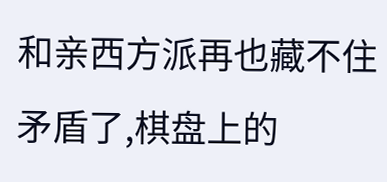和亲西方派再也藏不住矛盾了,棋盘上的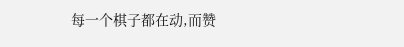每一个棋子都在动,而赞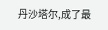丹沙塔尔,成了最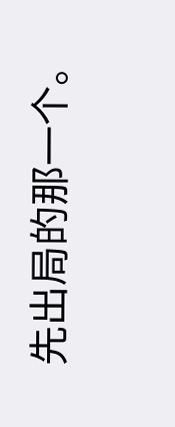先出局的那一个。